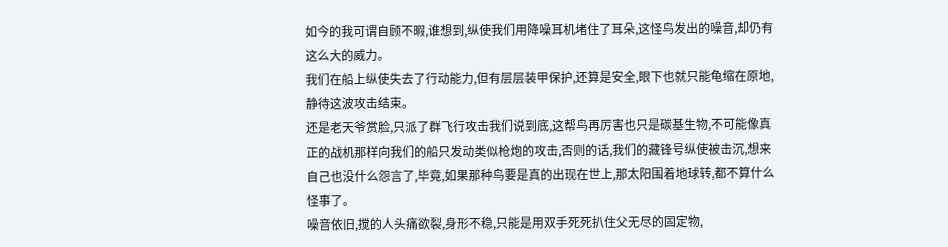如今的我可谓自顾不暇,谁想到,纵使我们用降噪耳机堵住了耳朵,这怪鸟发出的噪音,却仍有这么大的威力。
我们在船上纵使失去了行动能力,但有层层装甲保护,还算是安全,眼下也就只能龟缩在原地,静待这波攻击结束。
还是老天爷赏脸,只派了群飞行攻击我们说到底,这帮鸟再厉害也只是碳基生物,不可能像真正的战机那样向我们的船只发动类似枪炮的攻击,否则的话,我们的藏锋号纵使被击沉,想来自己也没什么怨言了,毕竟,如果那种鸟要是真的出现在世上,那太阳围着地球转,都不算什么怪事了。
噪音依旧,搅的人头痛欲裂,身形不稳,只能是用双手死死扒住父无尽的固定物,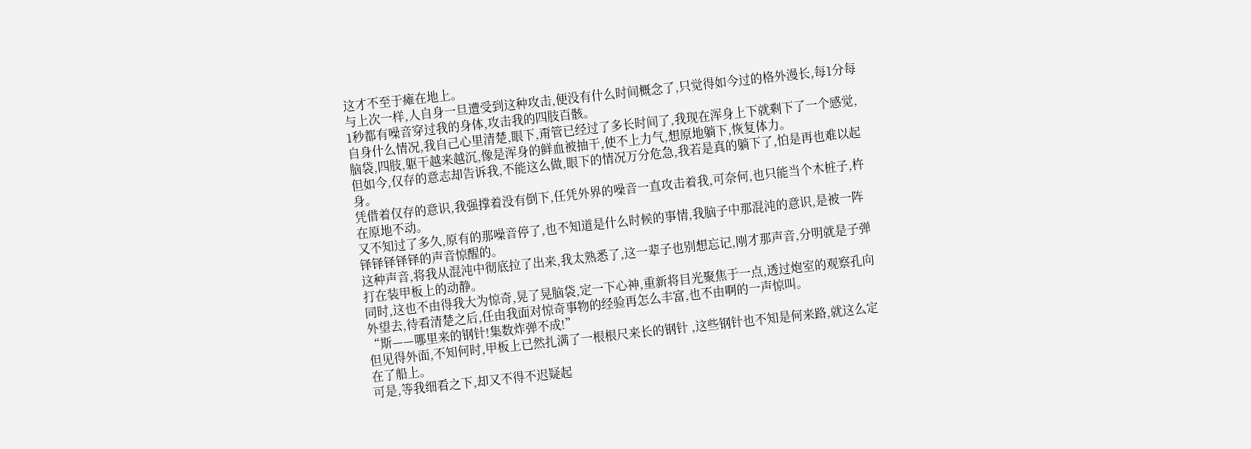这才不至于瘫在地上。
与上次一样,人自身一旦遭受到这种攻击,便没有什么时间概念了,只觉得如今过的格外漫长,每1分每1秒都有噪音穿过我的身体,攻击我的四肢百骸。
自身什么情况,我自己心里清楚,眼下,甭管已经过了多长时间了,我现在浑身上下就剩下了一个感觉,脑袋,四肢,躯干越来越沉,像是浑身的鲜血被抽干,使不上力气,想原地躺下,恢复体力。
但如今,仅存的意志却告诉我,不能这么做,眼下的情况万分危急,我若是真的躺下了,怕是再也难以起身。
凭借着仅存的意识,我强撑着没有倒下,任凭外界的噪音一直攻击着我,可奈何,也只能当个木桩子,杵在原地不动。
又不知过了多久,原有的那噪音停了,也不知道是什么时候的事情,我脑子中那混沌的意识,是被一阵铎铎铎铎铎的声音惊醒的。
这种声音,将我从混沌中彻底拉了出来,我太熟悉了,这一辈子也别想忘记,刚才那声音,分明就是子弹打在装甲板上的动静。
同时,这也不由得我大为惊奇,晃了晃脑袋,定一下心神,重新将目光聚焦于一点,透过炮室的观察孔向外望去,待看清楚之后,任由我面对惊奇事物的经验再怎么丰富,也不由啊的一声惊叫。
“斯——哪里来的钢针!集数炸弹不成!”
但见得外面,不知何时,甲板上已然扎满了一根根尺来长的钢针 ,这些钢针也不知是何来路,就这么定在了船上。
可是,等我细看之下,却又不得不迟疑起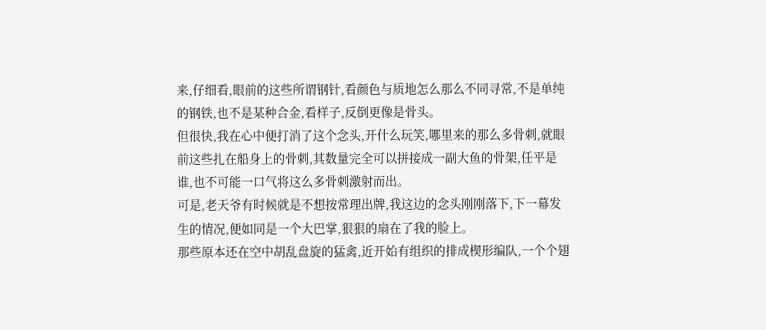来,仔细看,眼前的这些所谓钢针,看颜色与质地怎么那么不同寻常,不是单纯的钢铁,也不是某种合金,看样子,反倒更像是骨头。
但很快,我在心中便打消了这个念头,开什么玩笑,哪里来的那么多骨刺,就眼前这些扎在船身上的骨刺,其数量完全可以拼接成一副大鱼的骨架,任平是谁,也不可能一口气将这么多骨刺激射而出。
可是,老天爷有时候就是不想按常理出牌,我这边的念头刚刚落下,下一幕发生的情况,便如同是一个大巴掌,狠狠的扇在了我的脸上。
那些原本还在空中胡乱盘旋的猛禽,近开始有组织的排成楔形编队,一个个翅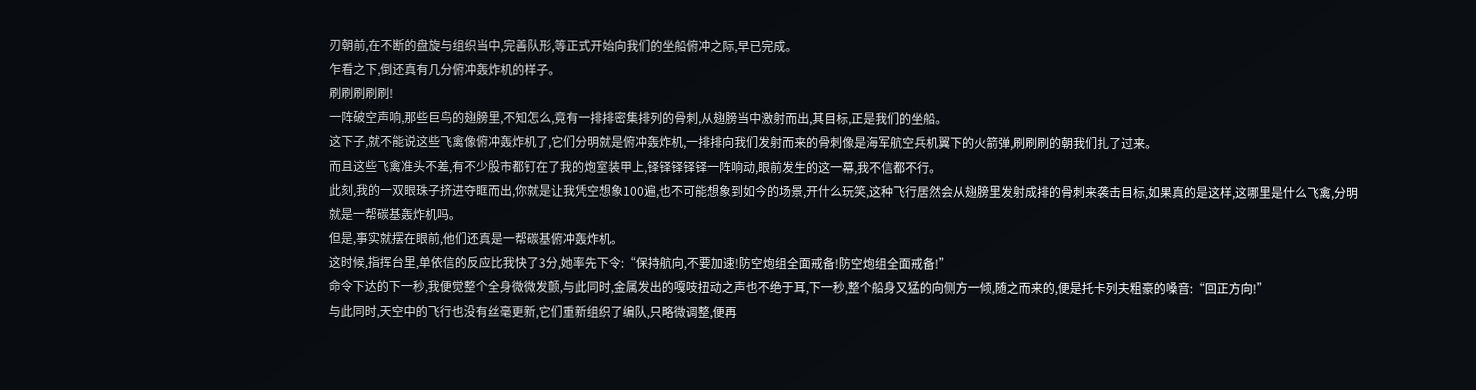刃朝前,在不断的盘旋与组织当中,完善队形,等正式开始向我们的坐船俯冲之际,早已完成。
乍看之下,倒还真有几分俯冲轰炸机的样子。
刷刷刷刷刷!
一阵破空声响,那些巨鸟的翅膀里,不知怎么,竟有一排排密集排列的骨刺,从翅膀当中激射而出,其目标,正是我们的坐船。
这下子,就不能说这些飞禽像俯冲轰炸机了,它们分明就是俯冲轰炸机,一排排向我们发射而来的骨刺像是海军航空兵机翼下的火箭弹,刷刷刷的朝我们扎了过来。
而且这些飞禽准头不差,有不少股市都钉在了我的炮室装甲上,铎铎铎铎铎一阵响动,眼前发生的这一幕,我不信都不行。
此刻,我的一双眼珠子挤进夺眶而出,你就是让我凭空想象100遍,也不可能想象到如今的场景,开什么玩笑,这种飞行居然会从翅膀里发射成排的骨刺来袭击目标,如果真的是这样,这哪里是什么飞禽,分明就是一帮碳基轰炸机吗。
但是,事实就摆在眼前,他们还真是一帮碳基俯冲轰炸机。
这时候,指挥台里,单依信的反应比我快了3分,她率先下令:“保持航向,不要加速!防空炮组全面戒备!防空炮组全面戒备!”
命令下达的下一秒,我便觉整个全身微微发颤,与此同时,金属发出的嘎吱扭动之声也不绝于耳,下一秒,整个船身又猛的向侧方一倾,随之而来的,便是托卡列夫粗豪的嗓音:“回正方向!”
与此同时,天空中的飞行也没有丝毫更新,它们重新组织了编队,只略微调整,便再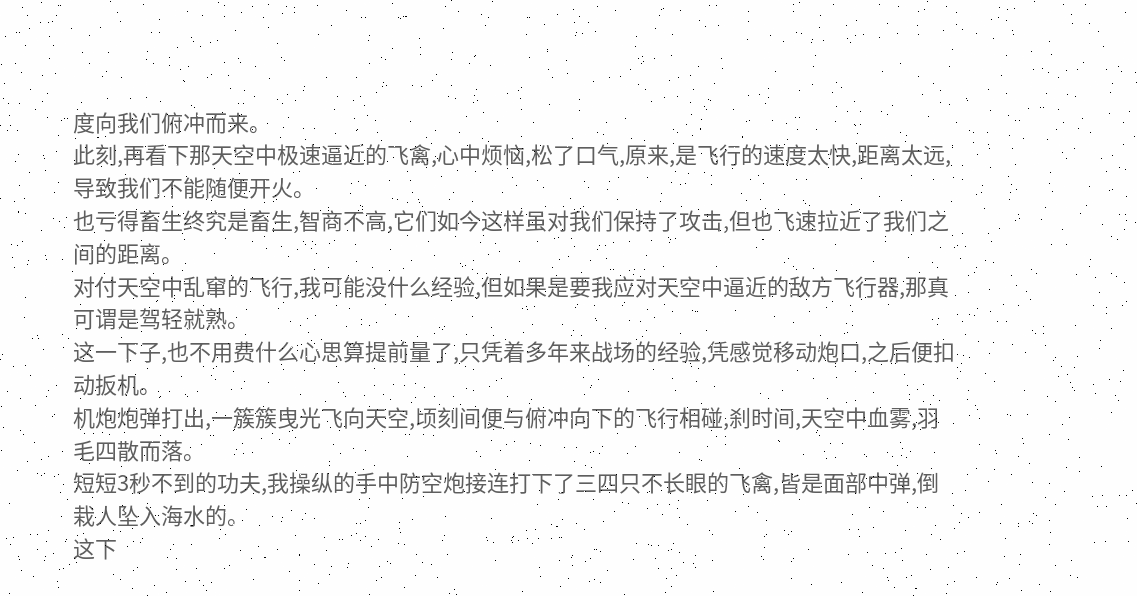度向我们俯冲而来。
此刻,再看下那天空中极速逼近的飞禽,心中烦恼,松了口气,原来,是飞行的速度太快,距离太远,导致我们不能随便开火。
也亏得畜生终究是畜生,智商不高,它们如今这样虽对我们保持了攻击,但也飞速拉近了我们之间的距离。
对付天空中乱窜的飞行,我可能没什么经验,但如果是要我应对天空中逼近的敌方飞行器,那真可谓是驾轻就熟。
这一下子,也不用费什么心思算提前量了,只凭着多年来战场的经验,凭感觉移动炮口,之后便扣动扳机。
机炮炮弹打出,一簇簇曳光飞向天空,顷刻间便与俯冲向下的飞行相碰,刹时间,天空中血雾,羽毛四散而落。
短短3秒不到的功夫,我操纵的手中防空炮接连打下了三四只不长眼的飞禽,皆是面部中弹,倒栽人坠入海水的。
这下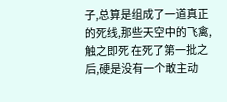子,总算是组成了一道真正的死线,那些天空中的飞禽,触之即死 在死了第一批之后,硬是没有一个敢主动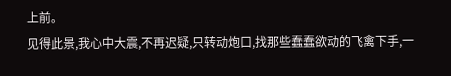上前。
见得此景,我心中大震,不再迟疑,只转动炮口,找那些蠢蠢欲动的飞禽下手,一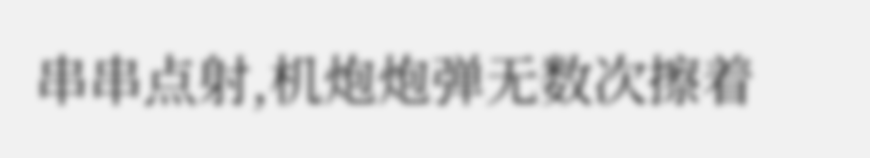串串点射,机炮炮弹无数次擦着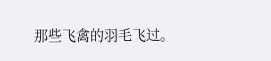那些飞禽的羽毛飞过。